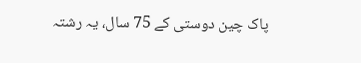پاک چین دوستی کے 75 سال، یہ رشتہ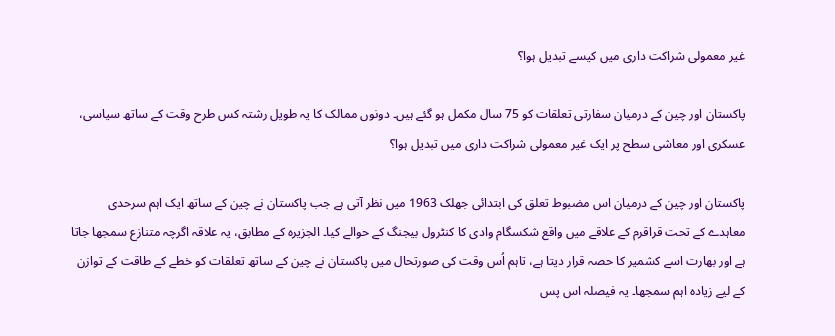غیر معمولی شراکت داری میں کیسے تبدیل ہوا؟

پاکستان اور چین کے درمیان سفارتی تعلقات کو 75 سال مکمل ہو گئے ہیں۔ دونوں ممالک کا یہ طویل رشتہ کس طرح وقت کے ساتھ سیاسی، عسکری اور معاشی سطح پر ایک غیر معمولی شراکت داری میں تبدیل ہوا؟

پاکستان اور چین کے درمیان اس مضبوط تعلق کی ابتدائی جھلک 1963 میں نظر آتی ہے جب پاکستان نے چین کے ساتھ ایک اہم سرحدی معاہدے کے تحت قراقرم کے علاقے میں واقع شکسگام وادی کا کنٹرول بیجنگ کے حوالے کیا۔ الجزیرہ کے مطابق، یہ علاقہ اگرچہ متنازع سمجھا جاتا ہے اور بھارت اسے کشمیر کا حصہ قرار دیتا ہے، تاہم اُس وقت کی صورتحال میں پاکستان نے چین کے ساتھ تعلقات کو خطے کے طاقت کے توازن کے لیے زیادہ اہم سمجھا۔ یہ فیصلہ اس پس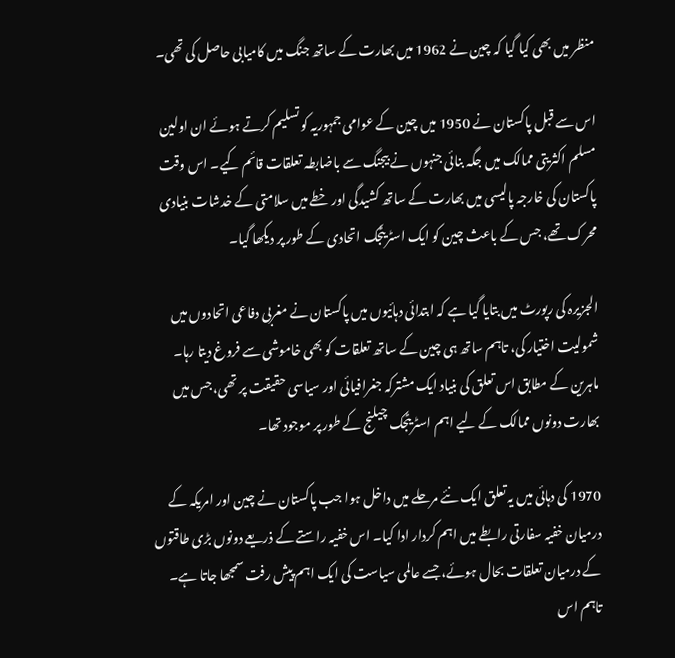منظر میں بھی کیا گیا کہ چین نے 1962 میں بھارت کے ساتھ جنگ میں کامیابی حاصل کی تھی۔

اس سے قبل پاکستان نے 1950 میں چین کے عوامی جمہوریہ کو تسلیم کرتے ہوئے ان اولین مسلم اکثریتی ممالک میں جگہ بنائی جنہوں نے بیجنگ سے باضابطہ تعلقات قائم کیے۔ اس وقت پاکستان کی خارجہ پالیسی میں بھارت کے ساتھ کشیدگی اور خطے میں سلامتی کے خدشات بنیادی محرک تھے، جس کے باعث چین کو ایک اسٹریٹجک اتحادی کے طور پر دیکھا گیا۔

الجزیرہ کی رپورٹ میں بتایا گیا ہے کہ ابتدائی دہائیوں میں پاکستان نے مغربی دفاعی اتحادوں میں شمولیت اختیار کی، تاہم ساتھ ہی چین کے ساتھ تعلقات کو بھی خاموشی سے فروغ دیتا رہا۔ ماہرین کے مطابق اس تعلق کی بنیاد ایک مشترکہ جغرافیائی اور سیاسی حقیقت پر تھی، جس میں بھارت دونوں ممالک کے لیے اہم اسٹریٹجک چیلنج کے طور پر موجود تھا۔

1970 کی دہائی میں یہ تعلق ایک نئے مرحلے میں داخل ہوا جب پاکستان نے چین اور امریکہ کے درمیان خفیہ سفارتی رابطے میں اہم کردار ادا کیا۔ اس خفیہ راستے کے ذریعے دونوں بڑی طاقتوں کے درمیان تعلقات بحال ہوئے، جسے عالمی سیاست کی ایک اہم پیش رفت سمجھا جاتا ہے۔ تاہم اس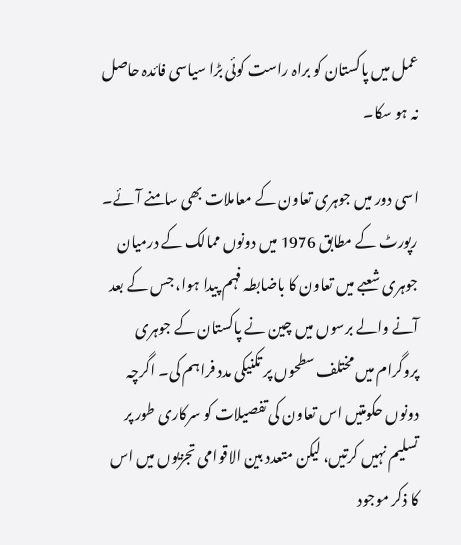عمل میں پاکستان کو براہ راست کوئی بڑا سیاسی فائدہ حاصل نہ ہو سکا۔

اسی دور میں جوہری تعاون کے معاملات بھی سامنے آئے۔ رپورٹ کے مطابق 1976 میں دونوں ممالک کے درمیان جوہری شعبے میں تعاون کا باضابطہ فہم پیدا ہوا، جس کے بعد آنے والے برسوں میں چین نے پاکستان کے جوہری پروگرام میں مختلف سطحوں پر تکنیکی مدد فراہم کی۔ اگرچہ دونوں حکومتیں اس تعاون کی تفصیلات کو سرکاری طور پر تسلیم نہیں کرتیں، لیکن متعدد بین الاقوامی تجزیوں میں اس کا ذکر موجود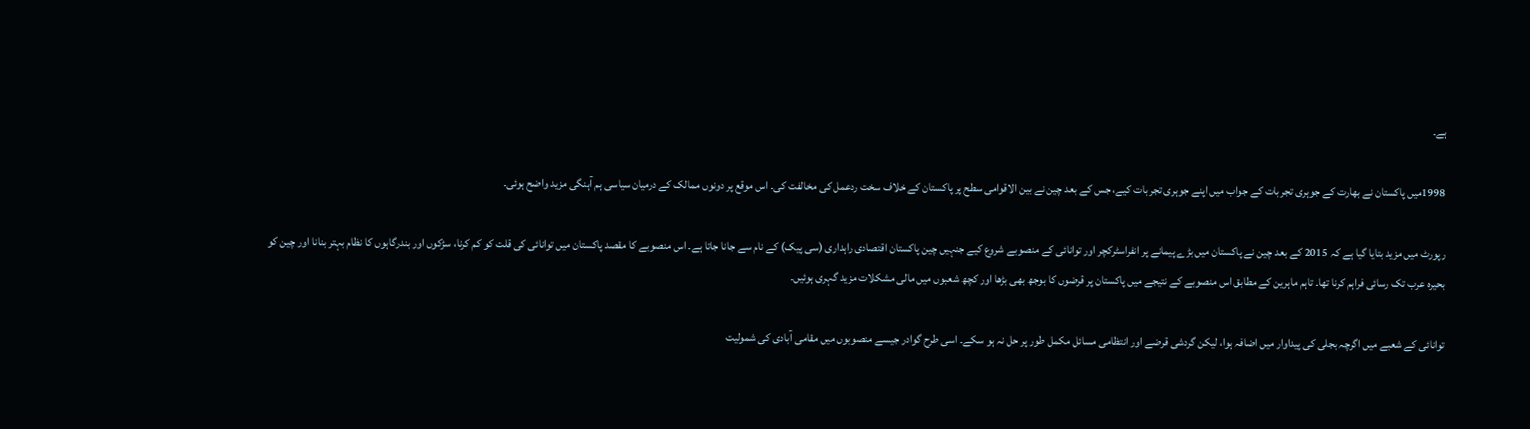ہے۔

1998میں پاکستان نے بھارت کے جوہری تجربات کے جواب میں اپنے جوہری تجربات کیے، جس کے بعد چین نے بین الاقوامی سطح پر پاکستان کے خلاف سخت ردعمل کی مخالفت کی۔ اس موقع پر دونوں ممالک کے درمیان سیاسی ہم آہنگی مزید واضح ہوئی۔

رپورٹ میں مزید بتایا گیا ہے کہ 2015 کے بعد چین نے پاکستان میں بڑے پیمانے پر انفراسٹرکچر اور توانائی کے منصوبے شروع کیے جنہیں چین پاکستان اقتصادی راہداری (سی پیک) کے نام سے جانا جاتا ہے۔ اس منصوبے کا مقصد پاکستان میں توانائی کی قلت کو کم کرنا، سڑکوں اور بندرگاہوں کا نظام بہتر بنانا اور چین کو بحیرہ عرب تک رسائی فراہم کرنا تھا۔ تاہم ماہرین کے مطابق اس منصوبے کے نتیجے میں پاکستان پر قرضوں کا بوجھ بھی بڑھا اور کچھ شعبوں میں مالی مشکلات مزید گہری ہوئیں۔

توانائی کے شعبے میں اگرچہ بجلی کی پیداوار میں اضافہ ہوا، لیکن گردشی قرضے اور انتظامی مسائل مکمل طور پر حل نہ ہو سکے۔ اسی طرح گوادر جیسے منصوبوں میں مقامی آبادی کی شمولیت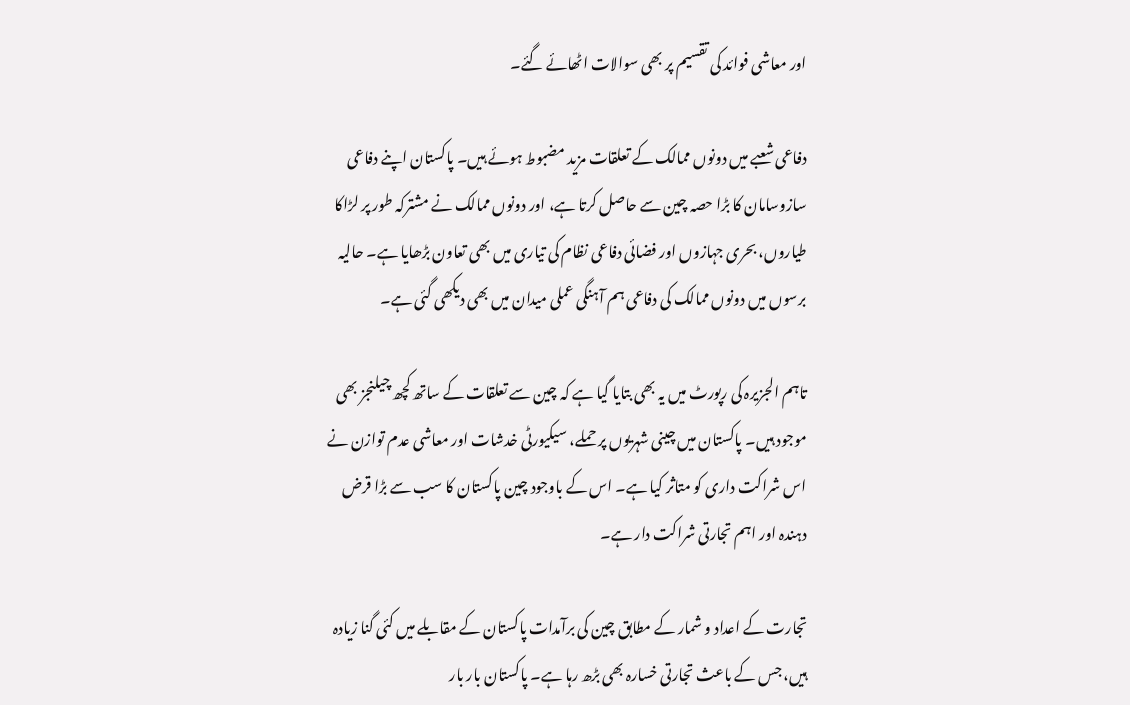اور معاشی فوائد کی تقسیم پر بھی سوالات اٹھائے گئے۔

دفاعی شعبے میں دونوں ممالک کے تعلقات مزید مضبوط ہوئے ہیں۔ پاکستان اپنے دفاعی سازوسامان کا بڑا حصہ چین سے حاصل کرتا ہے، اور دونوں ممالک نے مشترکہ طور پر لڑاکا طیاروں، بحری جہازوں اور فضائی دفاعی نظام کی تیاری میں بھی تعاون بڑھایا ہے۔ حالیہ برسوں میں دونوں ممالک کی دفاعی ہم آہنگی عملی میدان میں بھی دیکھی گئی ہے۔

تاہم الجزیرہ کی رپورٹ میں یہ بھی بتایا گیا ہے کہ چین سے تعلقات کے ساتھ کچھ چیلنجز بھی موجود ہیں۔ پاکستان میں چینی شہریوں پر حملے، سیکیورٹی خدشات اور معاشی عدم توازن نے اس شراکت داری کو متاثر کیا ہے۔ اس کے باوجود چین پاکستان کا سب سے بڑا قرض دہندہ اور اہم تجارتی شراکت دار ہے۔

تجارت کے اعداد و شمار کے مطابق چین کی برآمدات پاکستان کے مقابلے میں کئی گنا زیادہ ہیں، جس کے باعث تجارتی خسارہ بھی بڑھ رہا ہے۔ پاکستان بار بار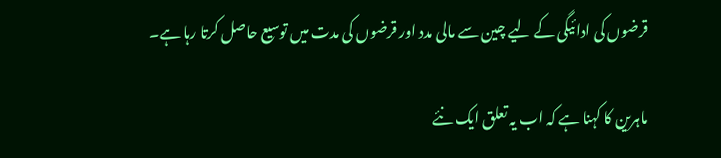قرضوں کی ادائیگی کے لیے چین سے مالی مدد اور قرضوں کی مدت میں توسیع حاصل کرتا رہا ہے۔

ماہرین کا کہنا ہے کہ اب یہ تعلق ایک نئے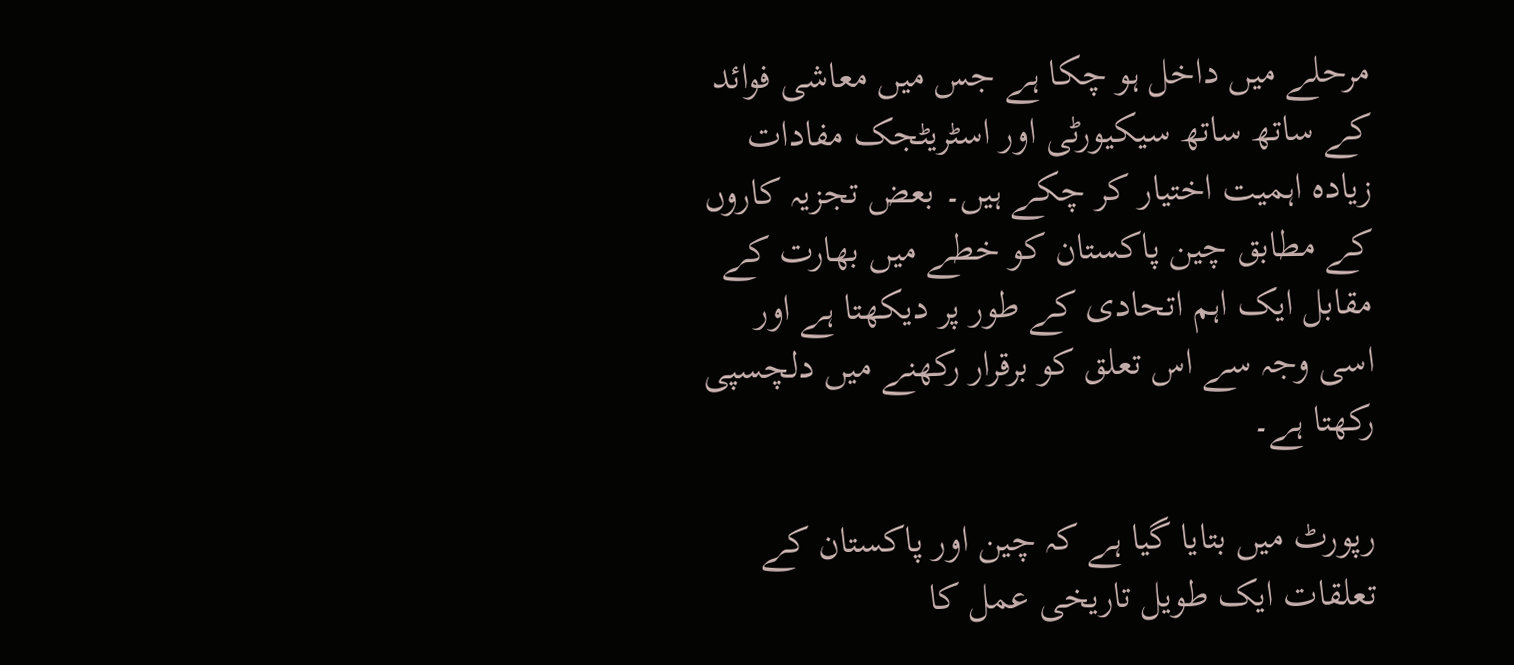مرحلے میں داخل ہو چکا ہے جس میں معاشی فوائد کے ساتھ ساتھ سیکیورٹی اور اسٹریٹجک مفادات زیادہ اہمیت اختیار کر چکے ہیں۔ بعض تجزیہ کاروں کے مطابق چین پاکستان کو خطے میں بھارت کے مقابل ایک اہم اتحادی کے طور پر دیکھتا ہے اور اسی وجہ سے اس تعلق کو برقرار رکھنے میں دلچسپی رکھتا ہے۔

رپورٹ میں بتایا گیا ہے کہ چین اور پاکستان کے تعلقات ایک طویل تاریخی عمل کا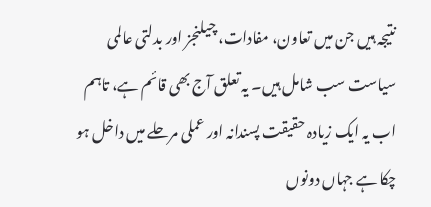نتیجہ ہیں جن میں تعاون، مفادات، چیلنجز اور بدلتی عالمی سیاست سب شامل ہیں۔ یہ تعلق آج بھی قائم ہے، تاہم اب یہ ایک زیادہ حقیقت پسندانہ اور عملی مرحلے میں داخل ہو چکا ہے جہاں دونوں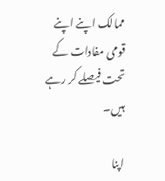ممالک اپنے اپنے قومی مفادات کے تحت فیصلے کر رہے ہیں۔

اپنا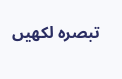تبصرہ لکھیں